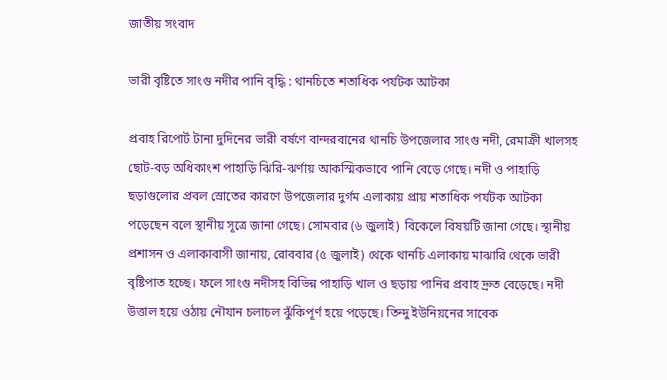জাতীয় সংবাদ

ভারী বৃষ্টিতে সাংগু নদীর পানি বৃদ্ধি : থানচিতে শতাধিক পর্যটক আটকা

প্রবাহ রিপোর্ট টানা দুদিনের ভারী বর্ষণে বান্দরবানের থানচি উপজেলার সাংগু নদী, রেমাক্রী খালসহ ছোট-বড় অধিকাংশ পাহাড়ি ঝিরি-ঝর্ণায় আকস্মিকভাবে পানি বেড়ে গেছে। নদী ও পাহাড়ি ছড়াগুলোর প্রবল স্রোতের কারণে উপজেলার দুর্গম এলাকায় প্রায় শতাধিক পর্যটক আটকা পড়েছেন বলে স্থানীয় সূত্রে জানা গেছে। সোমবার (৬ জুলাই) বিকেলে বিষয়টি জানা গেছে। স্থানীয় প্রশাসন ও এলাকাবাসী জানায়, রোববার (৫ জুলাই) থেকে থানচি এলাকায় মাঝারি থেকে ভারী বৃষ্টিপাত হচ্ছে। ফলে সাংগু নদীসহ বিভিন্ন পাহাড়ি খাল ও ছড়ায় পানির প্রবাহ দ্রুত বেড়েছে। নদী উত্তাল হয়ে ওঠায় নৌযান চলাচল ঝুঁকিপূর্ণ হয়ে পড়েছে। তিন্দু ইউনিয়নের সাবেক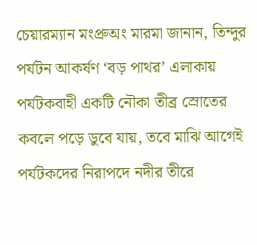চেয়ারম্যান মংপ্রুঅং মারমা জানান, তিন্দুর পর্যটন আকর্ষণ ‘বড় পাথর’ এলাকায় পর্যটকবাহী একটি নৌকা তীব্র স্রোতের কবলে পড়ে ডুবে যায়, তবে মাঝি আগেই পর্যটকদের নিরাপদে নদীর তীরে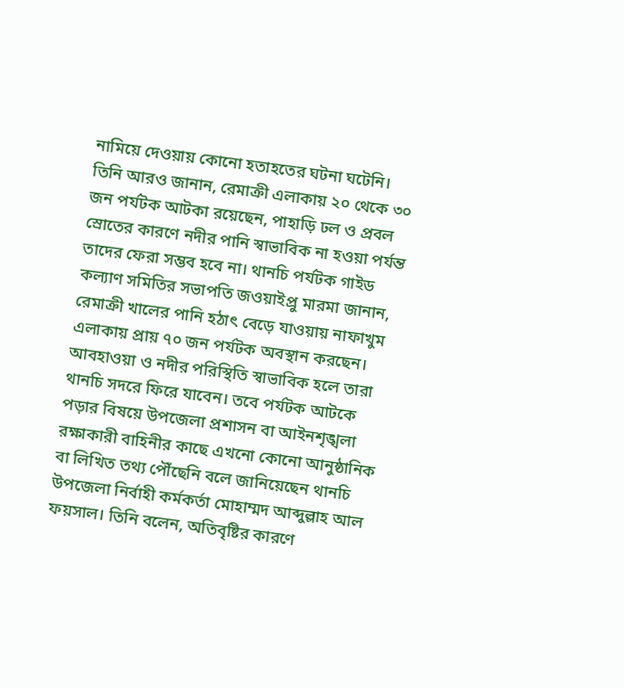নামিয়ে দেওয়ায় কোনো হতাহতের ঘটনা ঘটেনি। তিনি আরও জানান, রেমাক্রী এলাকায় ২০ থেকে ৩০ জন পর্যটক আটকা রয়েছেন, পাহাড়ি ঢল ও প্রবল স্রোতের কারণে নদীর পানি স্বাভাবিক না হওয়া পর্যন্ত তাদের ফেরা সম্ভব হবে না। থানচি পর্যটক গাইড কল্যাণ সমিতির সভাপতি জওয়াইপ্রু মারমা জানান, রেমাক্রী খালের পানি হঠাৎ বেড়ে যাওয়ায় নাফাখুম এলাকায় প্রায় ৭০ জন পর্যটক অবস্থান করছেন। আবহাওয়া ও নদীর পরিস্থিতি স্বাভাবিক হলে তারা থানচি সদরে ফিরে যাবেন। তবে পর্যটক আটকে পড়ার বিষয়ে উপজেলা প্রশাসন বা আইনশৃঙ্খলা রক্ষাকারী বাহিনীর কাছে এখনো কোনো আনুষ্ঠানিক বা লিখিত তথ্য পৌঁছেনি বলে জানিয়েছেন থানচি উপজেলা নির্বাহী কর্মকর্তা মোহাম্মদ আব্দুল্লাহ আল ফয়সাল। তিনি বলেন, অতিবৃষ্টির কারণে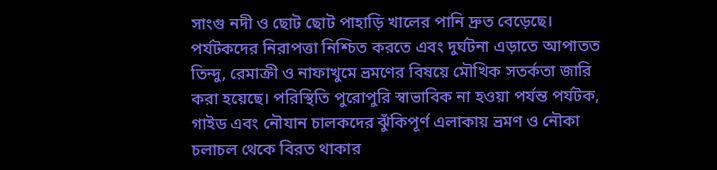সাংগু নদী ও ছোট ছোট পাহাড়ি খালের পানি দ্রুত বেড়েছে। পর্যটকদের নিরাপত্তা নিশ্চিত করতে এবং দুর্ঘটনা এড়াতে আপাতত তিন্দু, রেমাক্রী ও নাফাখুমে ভ্রমণের বিষয়ে মৌখিক সতর্কতা জারি করা হয়েছে। পরিস্থিতি পুরোপুরি স্বাভাবিক না হওয়া পর্যন্ত পর্যটক, গাইড এবং নৌযান চালকদের ঝুঁকিপূর্ণ এলাকায় ভ্রমণ ও নৌকা চলাচল থেকে বিরত থাকার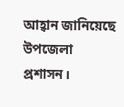আহ্বান জানিয়েছে উপজেলা প্রশাসন।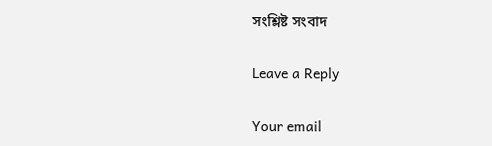সংশ্লিষ্ট সংবাদ

Leave a Reply

Your email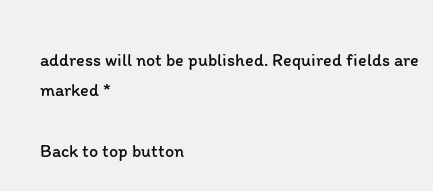address will not be published. Required fields are marked *

Back to top button